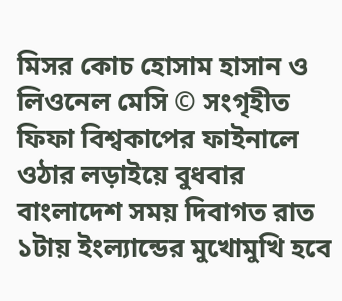মিসর কোচ হোসাম হাসান ও লিওনেল মেসি © সংগৃহীত
ফিফা বিশ্বকাপের ফাইনালে ওঠার লড়াইয়ে বুধবার বাংলাদেশ সময় দিবাগত রাত ১টায় ইংল্যান্ডের মুখোমুখি হবে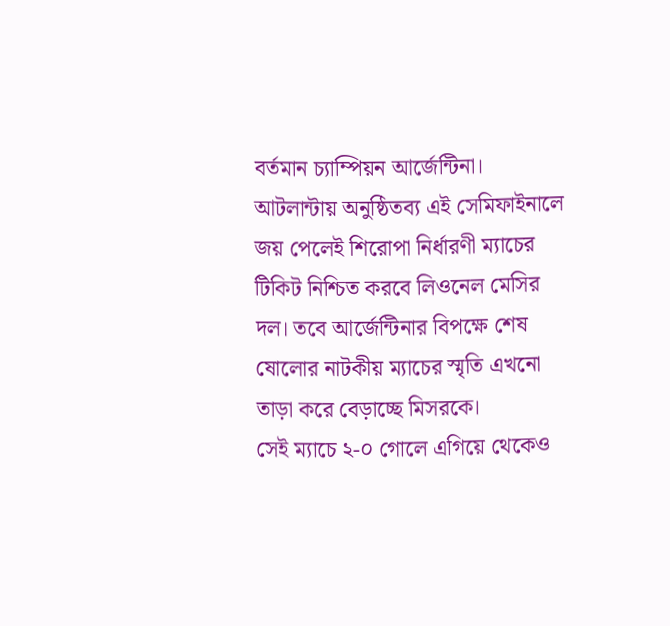বর্তমান চ্যাম্পিয়ন আর্জেন্টিনা। আটলান্টায় অনুষ্ঠিতব্য এই সেমিফাইনালে জয় পেলেই শিরোপা নির্ধারণী ম্যাচের টিকিট নিশ্চিত করবে লিওনেল মেসির দল। তবে আর্জেন্টিনার বিপক্ষে শেষ ষোলোর নাটকীয় ম্যাচের স্মৃতি এখনো তাড়া করে বেড়াচ্ছে মিসরকে।
সেই ম্যাচে ২-০ গোলে এগিয়ে থেকেও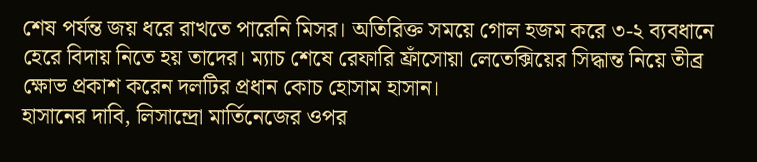শেষ পর্যন্ত জয় ধরে রাখতে পারেনি মিসর। অতিরিক্ত সময়ে গোল হজম করে ৩-২ ব্যবধানে হেরে বিদায় নিতে হয় তাদের। ম্যাচ শেষে রেফারি ফ্রাঁসোয়া লেতেক্সিয়ের সিদ্ধান্ত নিয়ে তীব্র ক্ষোভ প্রকাশ করেন দলটির প্রধান কোচ হোসাম হাসান।
হাসানের দাবি, লিসান্দ্রো মার্তিনেজের ওপর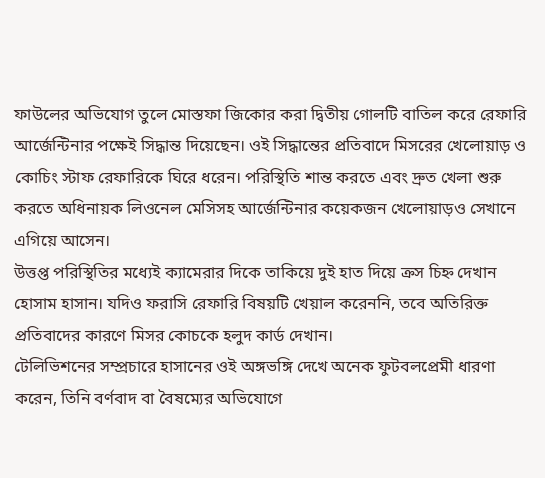ফাউলের অভিযোগ তুলে মোস্তফা জিকোর করা দ্বিতীয় গোলটি বাতিল করে রেফারি আর্জেন্টিনার পক্ষেই সিদ্ধান্ত দিয়েছেন। ওই সিদ্ধান্তের প্রতিবাদে মিসরের খেলোয়াড় ও কোচিং স্টাফ রেফারিকে ঘিরে ধরেন। পরিস্থিতি শান্ত করতে এবং দ্রুত খেলা শুরু করতে অধিনায়ক লিওনেল মেসিসহ আর্জেন্টিনার কয়েকজন খেলোয়াড়ও সেখানে এগিয়ে আসেন।
উত্তপ্ত পরিস্থিতির মধ্যেই ক্যামেরার দিকে তাকিয়ে দুই হাত দিয়ে ক্রস চিহ্ন দেখান হোসাম হাসান। যদিও ফরাসি রেফারি বিষয়টি খেয়াল করেননি, তবে অতিরিক্ত প্রতিবাদের কারণে মিসর কোচকে হলুদ কার্ড দেখান।
টেলিভিশনের সম্প্রচারে হাসানের ওই অঙ্গভঙ্গি দেখে অনেক ফুটবলপ্রেমী ধারণা করেন, তিনি বর্ণবাদ বা বৈষম্যের অভিযোগে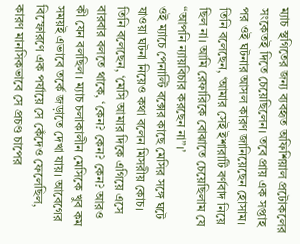ম্যাচ স্থগিতের জন্য ব্যবহৃত অফিশিয়াল প্রটোকলের সংকেতই দিতে চেয়েছিলেন। তবে প্রায় এক সপ্তাহ পর ওই ঘটনার আসল কারণ জানিয়েছেন হোসাম।
তিনি বলেছেন, ‘আমার সেই ইশারাটি বর্ণবাদ নিয়ে ছিল না। আমি রেফারিকে বোঝাতে চেয়েছিলাম যে “আপনি ন্যায়বিচার করছেন না”।’
ওই ম্যাচে পেনাল্টি বক্সের কাছে মেসির সঙ্গে ঘটে যাওয়া ঘটনা নিয়েও কথা বলেন মিসরীয় কোচ। তিনি বলেছেন, ‘মেসি আমার দিকে এগিয়ে এসে বারবার বলতে থাকে, ‘কেন? কেন? কেন? আরও কী যেন বলছিল। ম্যাচ চলাকালীন মেসিকে খুব কম সময়ই এভাবে তর্কে জড়াতে দেখা যায়। আবেগের বিস্ফোরণে এক পর্যায়ে সে কেঁদেও ফেলেছিল, কারণ মানসিকভাবে সে প্রচণ্ড চাপের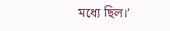মধ্যে ছিল।’